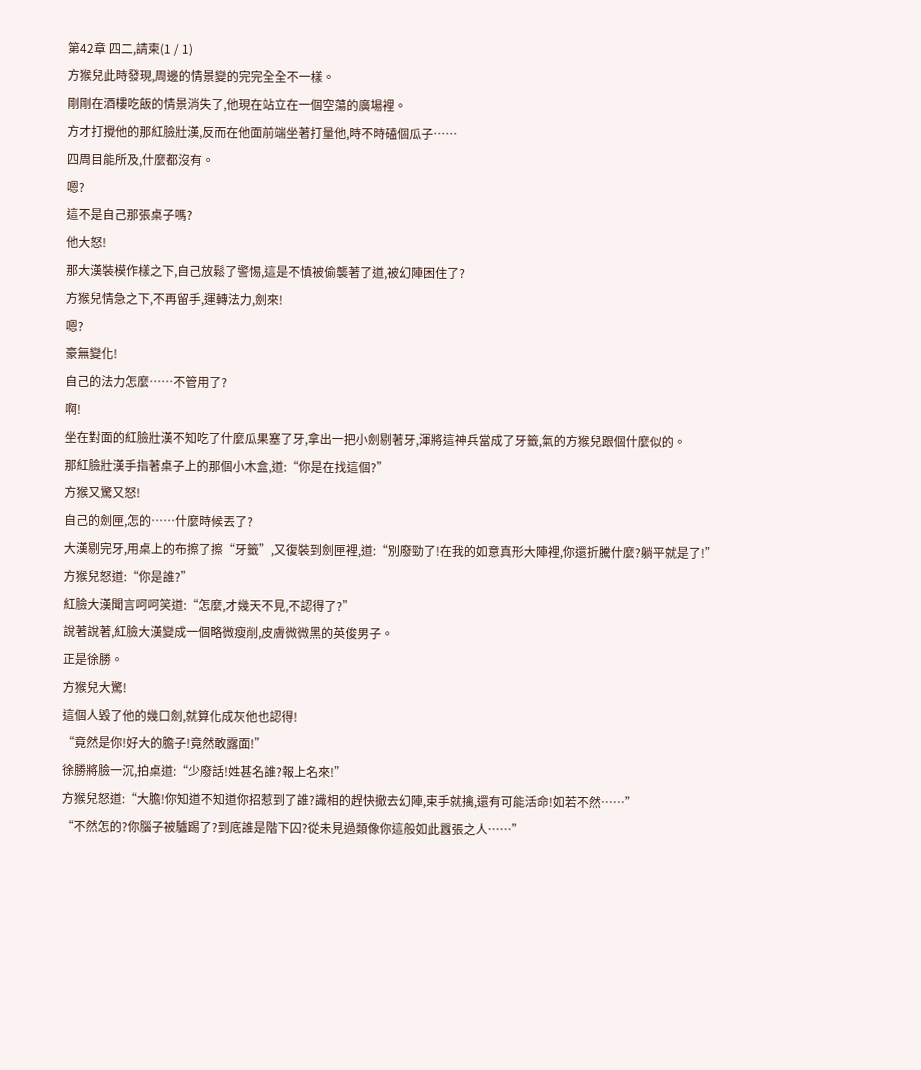第42章 四二,請柬(1 / 1)
方猴兒此時發現,周邊的情景變的完完全全不一樣。
剛剛在酒樓吃飯的情景消失了,他現在站立在一個空蕩的廣場裡。
方才打攪他的那紅臉壯漢,反而在他面前端坐著打量他,時不時磕個瓜子……
四周目能所及,什麼都沒有。
嗯?
這不是自己那張桌子嗎?
他大怒!
那大漢裝模作樣之下,自己放鬆了警惕,這是不慎被偷襲著了道,被幻陣困住了?
方猴兒情急之下,不再留手,運轉法力,劍來!
嗯?
豪無變化!
自己的法力怎麼……不管用了?
啊!
坐在對面的紅臉壯漢不知吃了什麼瓜果塞了牙,拿出一把小劍剔著牙,渾將這神兵當成了牙籤,氣的方猴兒跟個什麼似的。
那紅臉壯漢手指著桌子上的那個小木盒,道:“你是在找這個?”
方猴又驚又怒!
自己的劍匣,怎的……什麼時候丟了?
大漢剔完牙,用桌上的布擦了擦“牙籤”,又復裝到劍匣裡,道:“別廢勁了!在我的如意真形大陣裡,你還折騰什麼?躺平就是了!”
方猴兒怒道:“你是誰?”
紅臉大漢聞言呵呵笑道:“怎麼,才幾天不見,不認得了?”
說著說著,紅臉大漢變成一個略微瘦削,皮膚微微黑的英俊男子。
正是徐勝。
方猴兒大驚!
這個人毀了他的幾口劍,就算化成灰他也認得!
“竟然是你!好大的膽子!竟然敢露面!”
徐勝將臉一沉,拍桌道:“少廢話!姓甚名誰?報上名來!”
方猴兒怒道:“大膽!你知道不知道你招惹到了誰?識相的趕快撤去幻陣,束手就擒,還有可能活命!如若不然……”
“不然怎的?你腦子被驢踢了?到底誰是階下囚?從未見過類像你這般如此囂張之人……”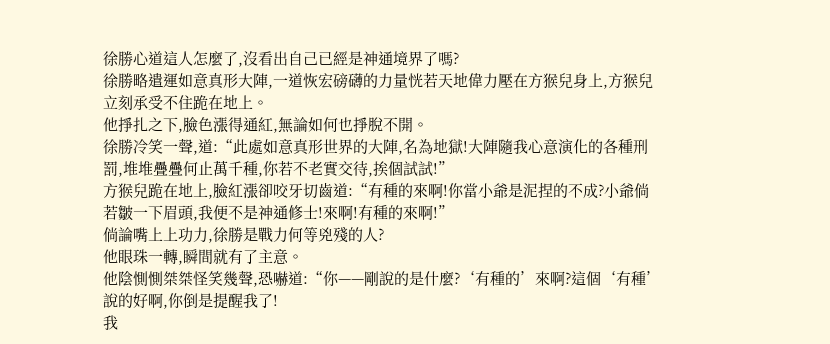徐勝心道這人怎麼了,沒看出自己已經是神通境界了嗎?
徐勝略遣運如意真形大陣,一道恢宏磅礴的力量恍若天地偉力壓在方猴兒身上,方猴兒立刻承受不住跪在地上。
他掙扎之下,臉色漲得通紅,無論如何也掙脫不開。
徐勝冷笑一聲,道:“此處如意真形世界的大陣,名為地獄!大陣隨我心意演化的各種刑罰,堆堆疊疊何止萬千種,你若不老實交待,挨個試試!”
方猴兒跪在地上,臉紅漲卻咬牙切齒道:“有種的來啊!你當小爺是泥捏的不成?小爺倘若皺一下眉頭,我便不是神通修士!來啊!有種的來啊!”
倘論嘴上上功力,徐勝是戰力何等兇殘的人?
他眼珠一轉,瞬間就有了主意。
他陰惻惻桀桀怪笑幾聲,恐嚇道:“你——剛說的是什麼?‘有種的’來啊?這個‘有種’說的好啊,你倒是提醒我了!
我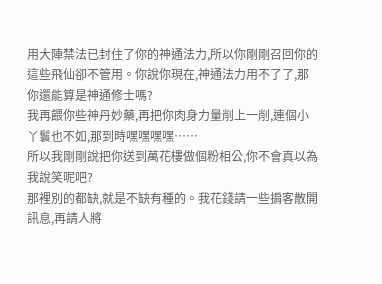用大陣禁法已封住了你的神通法力,所以你剛剛召回你的這些飛仙卻不管用。你說你現在,神通法力用不了了,那你還能算是神通修士嗎?
我再餵你些神丹妙藥,再把你肉身力量削上一削,連個小丫鬟也不如,那到時嘿嘿嘿嘿……
所以我剛剛說把你送到萬花樓做個粉相公,你不會真以為我說笑呢吧?
那裡別的都缺,就是不缺有種的。我花錢請一些掮客散開訊息,再請人將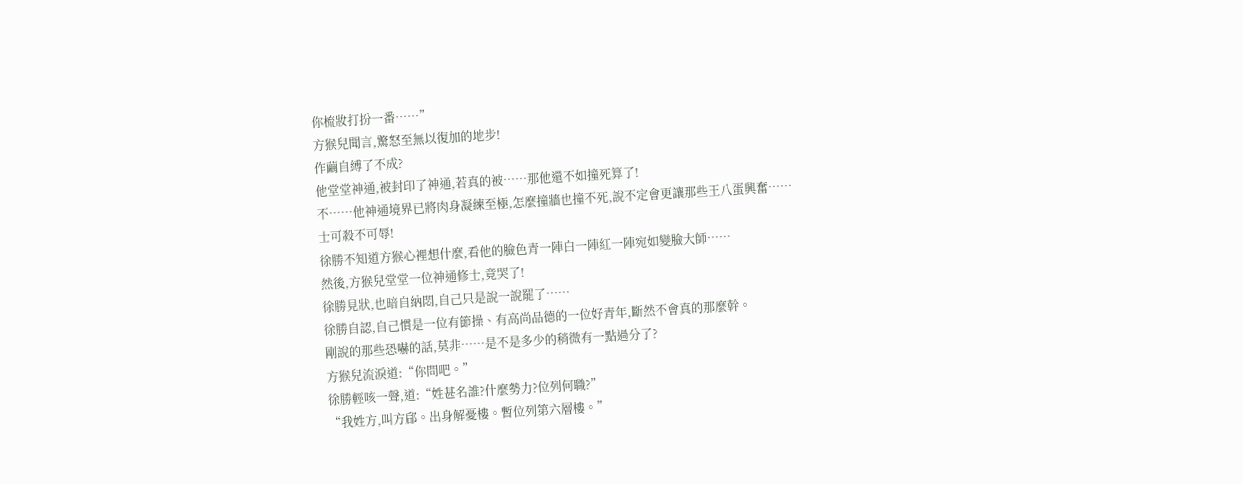你梳妝打扮一番……”
方猴兒聞言,驚怒至無以復加的地步!
作繭自縛了不成?
他堂堂神通,被封印了神通,若真的被……那他還不如撞死算了!
不……他神通境界已將肉身凝練至極,怎麼撞牆也撞不死,說不定會更讓那些王八蛋興奮……
士可殺不可辱!
徐勝不知道方猴心裡想什麼,看他的臉色青一陣白一陣紅一陣宛如變臉大師……
然後,方猴兒堂堂一位神通修士,竟哭了!
徐勝見狀,也暗自納悶,自己只是說一說罷了……
徐勝自認,自己慣是一位有節操、有高尚品德的一位好青年,斷然不會真的那麼幹。
剛說的那些恐嚇的話,莫非……是不是多少的稍微有一點過分了?
方猴兒流淚道:“你問吧。”
徐勝輕咳一聲,道:“姓甚名誰?什麼勢力?位列何職?”
“我姓方,叫方郈。出身解憂樓。暫位列第六層樓。”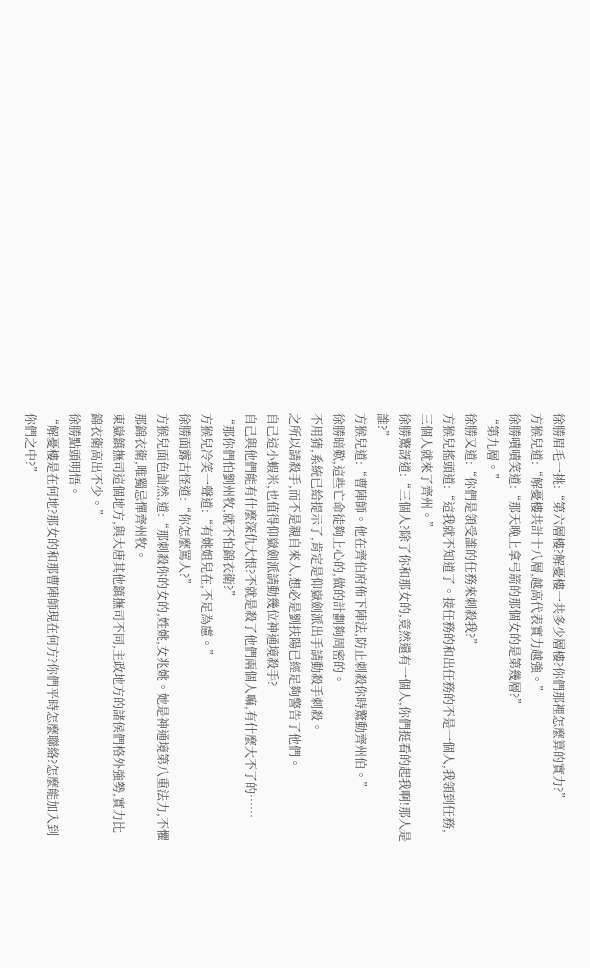徐勝眉毛一挑:“第六層樓?解憂樓一共多少層樓?你們那裡怎麼算的實力?”
方猴兒道:“解憂樓共計十八層,越高代表實力越強。”
徐勝嘖嘖笑道:“那天晚上拿弓箭的那個女的是第幾層?”
“第九層。”
徐勝又道:“你們是領受誰的任務來刺殺我?”
方猴兒搖頭道:“這我就不知道了。接任務的和出任務的不是一個人,我領到任務,三個人就來了齊州。”
徐勝驚訝道:“三個人?除了你和那女的,竟然還有一個人,你們挺看的起我啊!那人是誰?”
方猴兒道:“曹陣師。他在齊伯府佈下陣法,防止刺殺你時驚動齊州伯。”
徐勝暗歎,這些亡命徒夠上心的,做的計劃夠周密的。
不用猜,系統已給提示了,肯定是仰嶽劍派出手請動殺手刺殺。
之所以請殺手,而不是親自來人,想必是劉扶陽已經足夠警告了他們。
自己這小蝦米,也值得仰嶽劍派請動幾位神通境殺手?
自己與他們能有什麼深仇大恨?不就是殺了他們兩個人嘛,有什麼大不了的……
“那你們怕劉州牧,就不怕錦衣衛?”
方猴兒冷笑一聲道:“有姚姐兒在,不足為慮。”
徐勝面露古怪道:“你怎麼罵人?”
方猴兒面色訕然,道:“那刺殺你的女的,姓姚,女兆姚。她是神通境第八重法力,不懼那錦衣衛,唯獨忌憚齊州牧。
東嶽鎮撫司這個地方,與大唐其他鎮撫司不同,主政地方的諸侯們格外強勢,實力比錦衣衛高出不少。”
徐勝點頭明悟。
“解憂樓是在何地?那女的和那曹陣師現在何方?你們平時怎麼聯絡?怎麼能加入到你們之中?”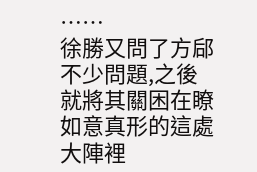……
徐勝又問了方郈不少問題,之後就將其關困在瞭如意真形的這處大陣裡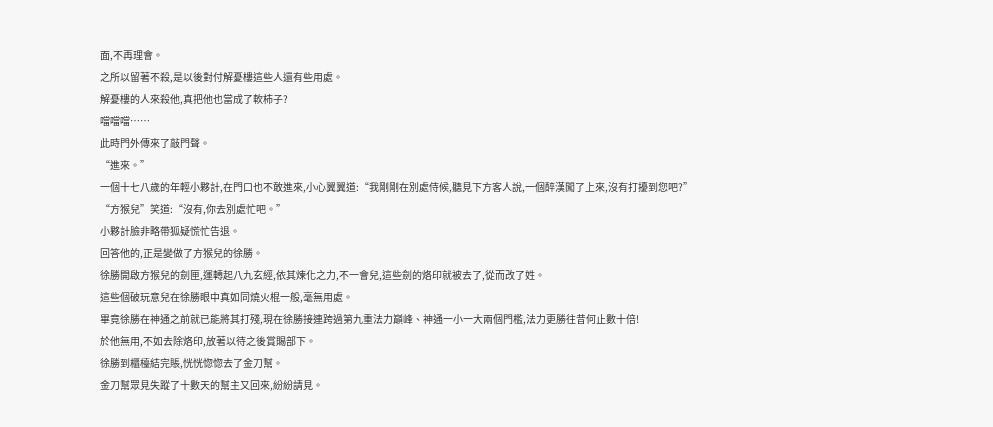面,不再理會。
之所以留著不殺,是以後對付解憂樓這些人還有些用處。
解憂樓的人來殺他,真把他也當成了軟柿子?
噹噹噹……
此時門外傳來了敲門聲。
“進來。”
一個十七八歲的年輕小夥計,在門口也不敢進來,小心翼翼道:“我剛剛在別處侍候,聽見下方客人說,一個醉漢闖了上來,沒有打擾到您吧?”
“方猴兒”笑道:“沒有,你去別處忙吧。”
小夥計臉非略帶狐疑慌忙告退。
回答他的,正是變做了方猴兒的徐勝。
徐勝開啟方猴兒的劍匣,運轉起八九玄經,依其煉化之力,不一會兒,這些劍的烙印就被去了,從而改了姓。
這些個破玩意兒在徐勝眼中真如同燒火棍一般,毫無用處。
畢竟徐勝在神通之前就已能將其打殘,現在徐勝接連跨過第九重法力巔峰、神通一小一大兩個門檻,法力更勝往昔何止數十倍!
於他無用,不如去除烙印,放著以待之後賞賜部下。
徐勝到櫃檯結完賬,恍恍惚惚去了金刀幫。
金刀幫眾見失蹤了十數天的幫主又回來,紛紛請見。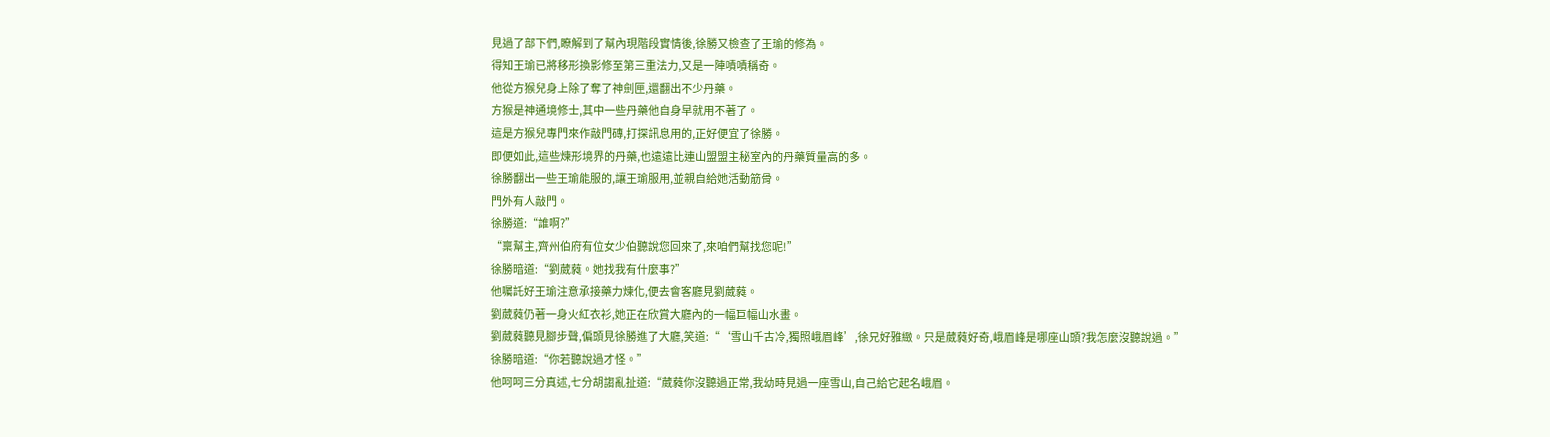見過了部下們,瞭解到了幫內現階段實情後,徐勝又檢查了王瑜的修為。
得知王瑜已將移形換影修至第三重法力,又是一陣嘖嘖稱奇。
他從方猴兒身上除了奪了神劍匣,還翻出不少丹藥。
方猴是神通境修士,其中一些丹藥他自身早就用不著了。
這是方猴兒專門來作敲門磚,打探訊息用的,正好便宜了徐勝。
即便如此,這些煉形境界的丹藥,也遠遠比連山盟盟主秘室內的丹藥質量高的多。
徐勝翻出一些王瑜能服的,讓王瑜服用,並親自給她活動筋骨。
門外有人敲門。
徐勝道:“誰啊?”
“稟幫主,齊州伯府有位女少伯聽說您回來了,來咱們幫找您呢!”
徐勝暗道:“劉葳蕤。她找我有什麼事?”
他囑託好王瑜注意承接藥力煉化,便去會客廳見劉葳蕤。
劉葳蕤仍著一身火紅衣衫,她正在欣賞大廳內的一幅巨幅山水畫。
劉葳蕤聽見腳步聲,偏頭見徐勝進了大廳,笑道:“‘雪山千古冷,獨照峨眉峰’,徐兄好雅緻。只是葳蕤好奇,峨眉峰是哪座山頭?我怎麼沒聽說過。”
徐勝暗道:“你若聽說過才怪。”
他呵呵三分真述,七分胡謅亂扯道:“葳蕤你沒聽過正常,我幼時見過一座雪山,自己給它起名峨眉。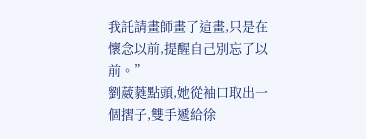我託請畫師畫了這畫,只是在懷念以前,提醒自己別忘了以前。”
劉葳蕤點頭,她從袖口取出一個摺子,雙手遞給徐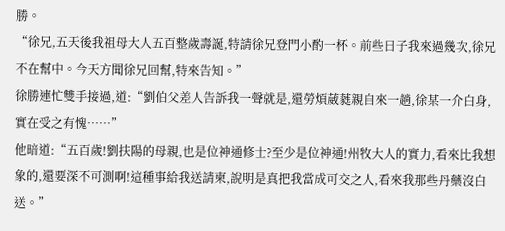勝。
“徐兄,五天後我祖母大人五百整歲壽誕,特請徐兄登門小酌一杯。前些日子我來過幾次,徐兄不在幫中。今天方聞徐兄回幫,特來告知。”
徐勝連忙雙手接過,道:“劉伯父差人告訴我一聲就是,還勞煩葳蕤親自來一趟,徐某一介白身,實在受之有愧……”
他暗道:“五百歲!劉扶陽的母親,也是位神通修士?至少是位神通!州牧大人的實力,看來比我想象的,還要深不可測啊!這種事給我送請柬,說明是真把我當成可交之人,看來我那些丹藥沒白送。”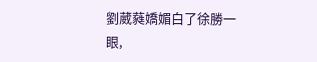劉葳蕤嬌媚白了徐勝一眼,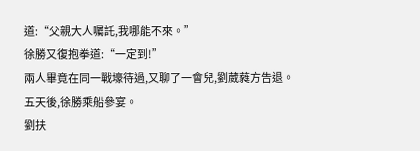道:“父親大人囑託,我哪能不來。”
徐勝又復抱拳道:“一定到!”
兩人畢竟在同一戰壕待過,又聊了一會兒,劉葳蕤方告退。
五天後,徐勝乘船參宴。
劉扶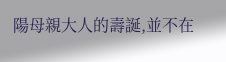陽母親大人的壽誕,並不在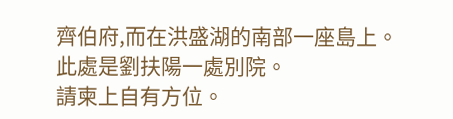齊伯府,而在洪盛湖的南部一座島上。
此處是劉扶陽一處別院。
請柬上自有方位。